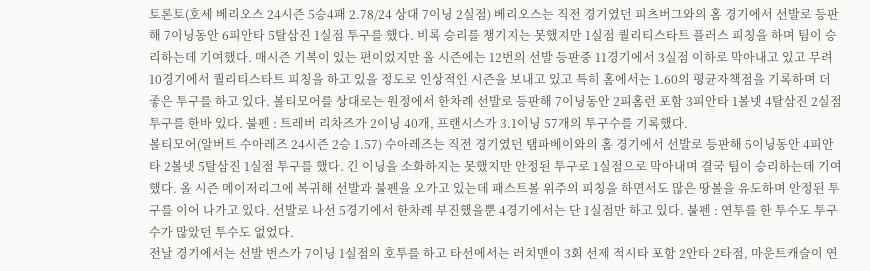토론토(호세 베리오스 24시즌 5승4패 2.78/24 상대 7이닝 2실점) 베리오스는 직전 경기였던 피츠버그와의 홈 경기에서 선발로 등판해 7이닝동안 6피안타 5탈삼진 1실점 투구를 했다. 비록 승리를 챙기지는 못했지만 1실점 퀄리티스타트 플러스 피칭을 하며 팀이 승리하는데 기여했다. 매시즌 기복이 있는 편이었지만 올 시즌에는 12번의 선발 등판중 11경기에서 3실점 이하로 막아내고 있고 무려 10경기에서 퀄리티스타트 피칭을 하고 있을 정도로 인상적인 시즌을 보내고 있고 특히 홈에서는 1.60의 평균자책점을 기록하며 더 좋은 투구를 하고 있다. 볼티모어를 상대로는 원정에서 한차례 선발로 등판해 7이닝동안 2피홈런 포함 3피안타 1볼넷 4탈삼진 2실점 투구를 한바 있다. 불펜 : 트레버 리차즈가 2이닝 40개, 프랜시스가 3.1이닝 57개의 투구수를 기록했다.
볼티모어(알버트 수아레즈 24시즌 2승 1.57) 수아레즈는 직전 경기였던 탬파베이와의 홈 경기에서 선발로 등판해 5이닝동안 4피안타 2볼넷 5탈삼진 1실점 투구를 했다. 긴 이닝을 소화하지는 못했지만 안정된 투구로 1실점으로 막아내며 결국 팀이 승리하는데 기여했다. 올 시즌 메이저리그에 복귀해 선발과 불펜을 오가고 있는데 패스트볼 위주의 피칭을 하면서도 많은 땅볼을 유도하며 안정된 투구를 이어 나가고 있다. 선발로 나선 5경기에서 한차례 부진했을뿐 4경기에서는 단 1실점만 하고 있다. 불펜 : 연투를 한 투수도 투구수가 많았던 투수도 없었다.
전날 경기에서는 선발 번스가 7이닝 1실점의 호투를 하고 타선에서는 러치맨이 3회 선제 적시타 포함 2안타 2타점, 마운트캐슬이 연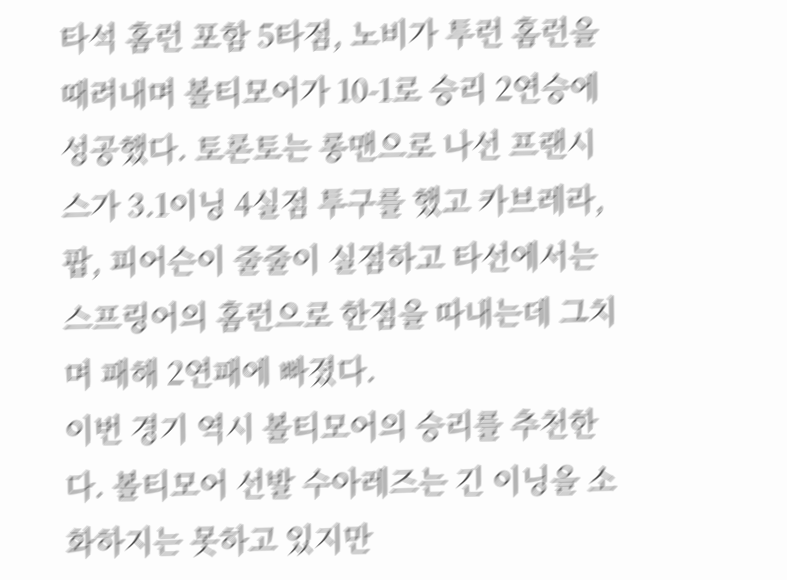타석 홈런 포함 5타점, 노비가 투런 홈런을 때려내며 볼티모어가 10-1로 승리 2연승에 성공했다. 토론토는 롱맨으로 나선 프랜시스가 3.1이닝 4실점 투구를 했고 카브레라, 팝, 피어슨이 줄줄이 실점하고 타선에서는 스프링어의 홈런으로 한점을 따내는데 그치며 패해 2연패에 빠졌다.
이번 경기 역시 볼티모어의 승리를 추천한다. 볼티모어 선발 수아레즈는 긴 이닝을 소화하지는 못하고 있지만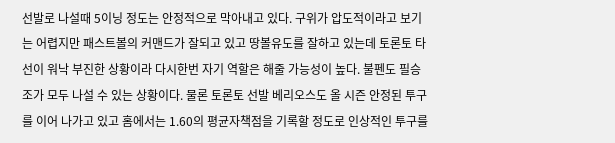선발로 나설때 5이닝 정도는 안정적으로 막아내고 있다. 구위가 압도적이라고 보기는 어렵지만 패스트볼의 커맨드가 잘되고 있고 땅볼유도를 잘하고 있는데 토론토 타선이 워낙 부진한 상황이라 다시한번 자기 역할은 해줄 가능성이 높다. 불펜도 필승조가 모두 나설 수 있는 상황이다. 물론 토론토 선발 베리오스도 올 시즌 안정된 투구를 이어 나가고 있고 홈에서는 1.60의 평균자책점을 기록할 정도로 인상적인 투구를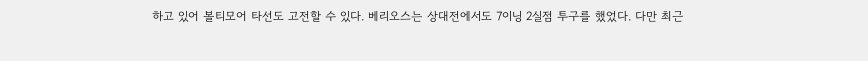하고 있어 볼티모어 타선도 고전할 수 있다. 베리오스는 상대전에서도 7이닝 2실점 투구를 했었다. 다만 최근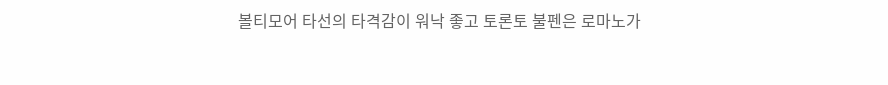볼티모어 타선의 타격감이 워낙 좋고 토론토 불펜은 로마노가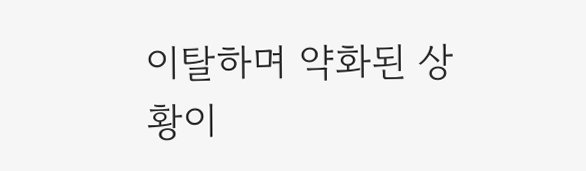이탈하며 약화된 상황이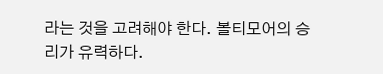라는 것을 고려해야 한다. 볼티모어의 승리가 유력하다.